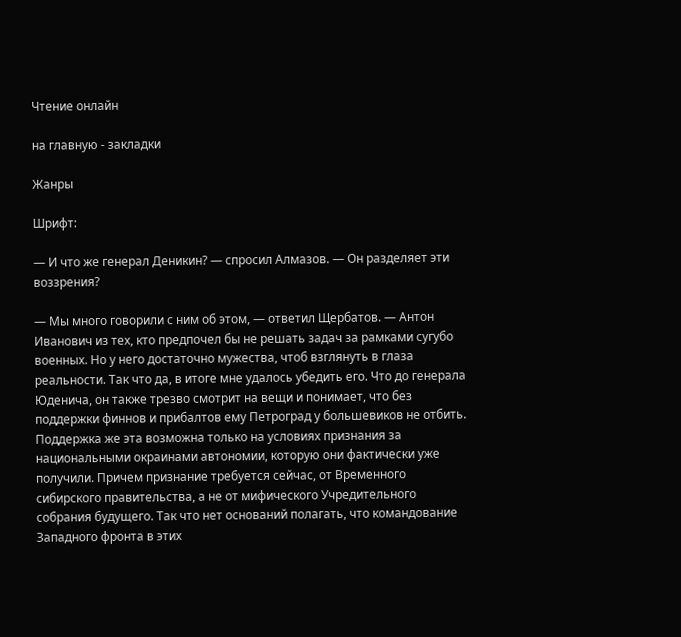Чтение онлайн

на главную - закладки

Жанры

Шрифт:

— И что же генерал Деникин? — спросил Алмазов. — Он разделяет эти воззрения?

— Мы много говорили с ним об этом, — ответил Щербатов. — Антон Иванович из тех, кто предпочел бы не решать задач за рамками сугубо военных. Но у него достаточно мужества, чтоб взглянуть в глаза реальности. Так что да, в итоге мне удалось убедить его. Что до генерала Юденича, он также трезво смотрит на вещи и понимает, что без поддержки финнов и прибалтов ему Петроград у большевиков не отбить. Поддержка же эта возможна только на условиях признания за национальными окраинами автономии, которую они фактически уже получили. Причем признание требуется сейчас, от Временного сибирского правительства, а не от мифического Учредительного собрания будущего. Так что нет оснований полагать, что командование Западного фронта в этих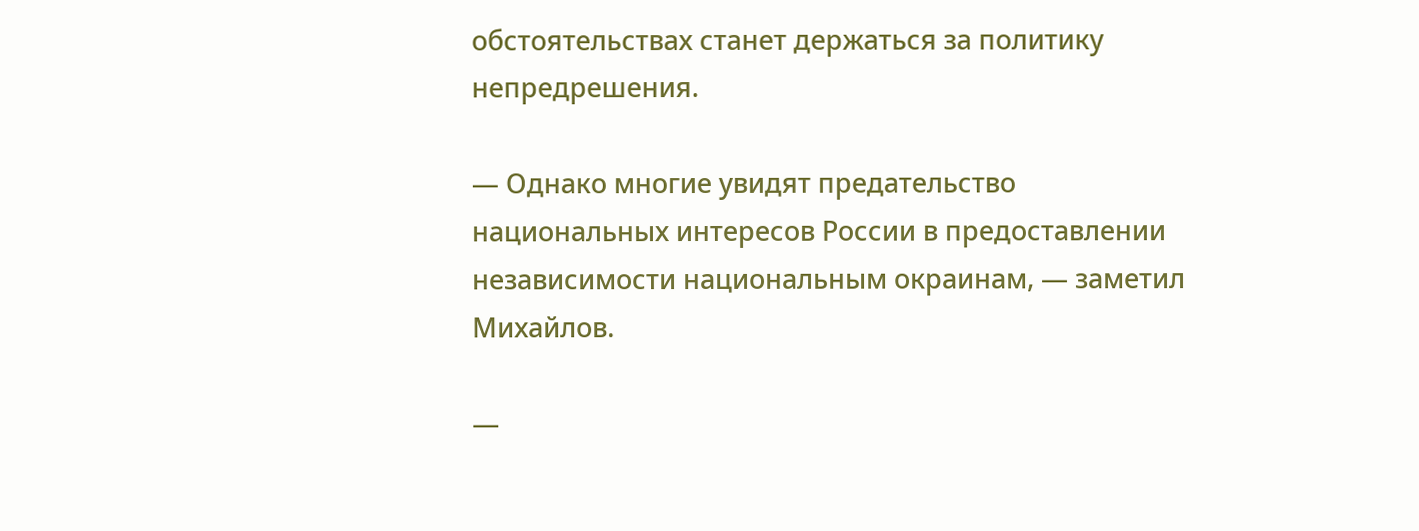обстоятельствах станет держаться за политику непредрешения.

— Однако многие увидят предательство национальных интересов России в предоставлении независимости национальным окраинам, — заметил Михайлов.

—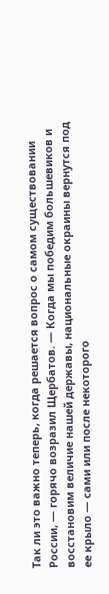Так ли это важно теперь, когда решается вопрос о самом существовании России, — горячо возразил Щербатов. — Когда мы победим большевиков и восстановим величие нашей державы, национальные окраины вернутся под ее крыло — сами или после некоторого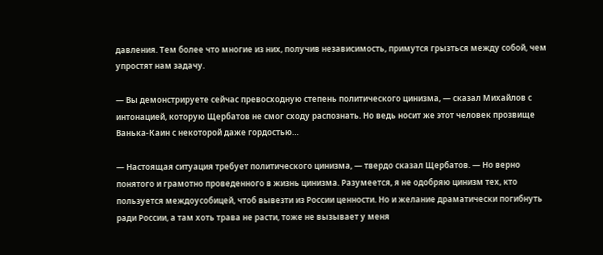давления. Тем более что многие из них, получив независимость, примутся грызться между собой, чем упростят нам задачу.

— Вы демонстрируете сейчас превосходную степень политического цинизма, — сказал Михайлов с интонацией, которую Щербатов не смог сходу распознать. Но ведь носит же этот человек прозвище Ванька-Каин с некоторой даже гордостью…

— Настоящая ситуация требует политического цинизма, — твердо сказал Щербатов. — Но верно понятого и грамотно проведенного в жизнь цинизма. Разумеется, я не одобряю цинизм тех, кто пользуется междоусобицей, чтоб вывезти из России ценности. Но и желание драматически погибнуть ради России, а там хоть трава не расти, тоже не вызывает у меня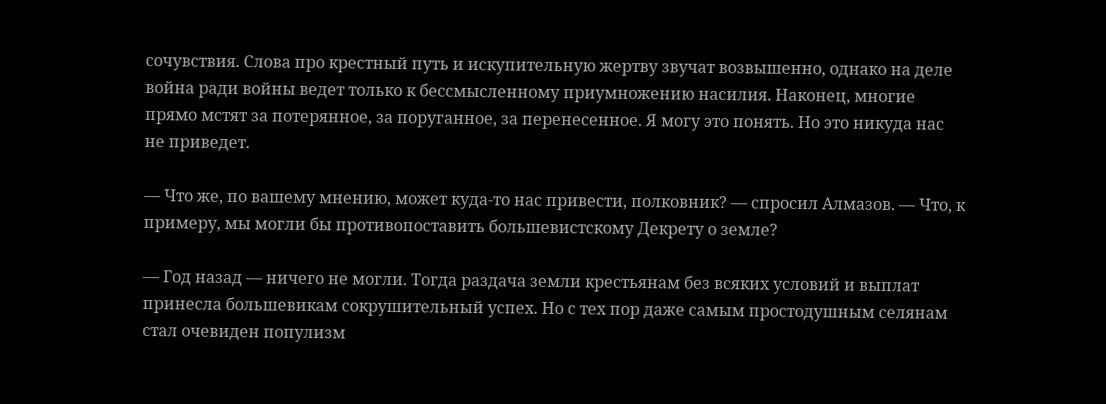сочувствия. Слова про крестный путь и искупительную жертву звучат возвышенно, однако на деле война ради войны ведет только к бессмысленному приумножению насилия. Наконец, многие прямо мстят за потерянное, за поруганное, за перенесенное. Я могу это понять. Но это никуда нас не приведет.

— Что же, по вашему мнению, может куда-то нас привести, полковник? — спросил Алмазов. — Что, к примеру, мы могли бы противопоставить большевистскому Декрету о земле?

— Год назад — ничего не могли. Тогда раздача земли крестьянам без всяких условий и выплат принесла большевикам сокрушительный успех. Но с тех пор даже самым простодушным селянам стал очевиден популизм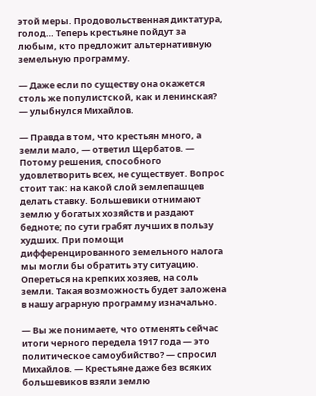этой меры. Продовольственная диктатура, голод… Теперь крестьяне пойдут за любым, кто предложит альтернативную земельную программу.

— Даже если по существу она окажется столь же популистской, как и ленинская? — улыбнулся Михайлов.

— Правда в том, что крестьян много, а земли мало, — ответил Щербатов. — Потому решения, способного удовлетворить всех, не существует. Вопрос стоит так: на какой слой землепашцев делать ставку. Большевики отнимают землю у богатых хозяйств и раздают бедноте; по сути грабят лучших в пользу худших. При помощи дифференцированного земельного налога мы могли бы обратить эту ситуацию. Опереться на крепких хозяев, на соль земли. Такая возможность будет заложена в нашу аграрную программу изначально.

— Вы же понимаете, что отменять сейчас итоги черного передела 1917 года — это политическое самоубийство? — спросил Михайлов. — Крестьяне даже без всяких большевиков взяли землю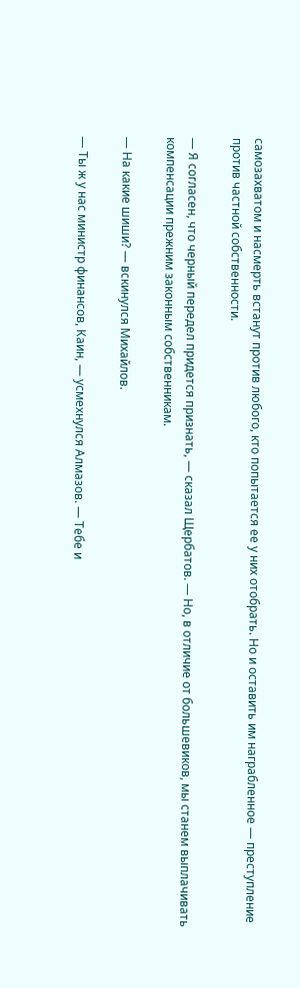самозахватом и насмерть встанут против любого, кто попытается ее у них отобрать. Но и оставить им награбленное — преступление против частной собственности.

— Я согласен, что черный передел придется признать, — сказал Щербатов. — Но, в отличие от большевиков, мы станем выплачивать компенсации прежним законным собственникам.

— На какие шиши? — вскинулся Михайлов.

— Ты ж у нас министр финансов, Каин, — усмехнулся Алмазов. — Тебе и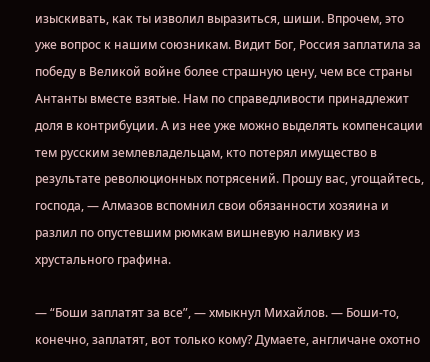изыскивать, как ты изволил выразиться, шиши. Впрочем, это уже вопрос к нашим союзникам. Видит Бог, Россия заплатила за победу в Великой войне более страшную цену, чем все страны Антанты вместе взятые. Нам по справедливости принадлежит доля в контрибуции. А из нее уже можно выделять компенсации тем русским землевладельцам, кто потерял имущество в результате революционных потрясений. Прошу вас, угощайтесь, господа, — Алмазов вспомнил свои обязанности хозяина и разлил по опустевшим рюмкам вишневую наливку из хрустального графина.

— “Боши заплатят за все”, — хмыкнул Михайлов. — Боши-то, конечно, заплатят, вот только кому? Думаете, англичане охотно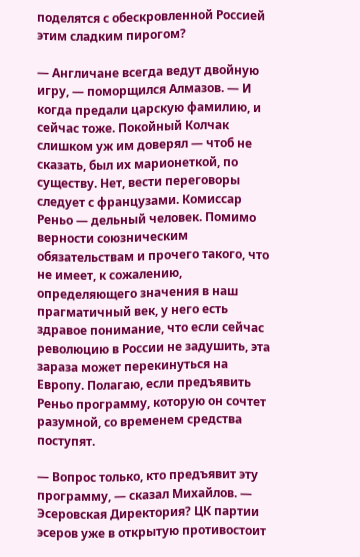поделятся с обескровленной Россией этим сладким пирогом?

— Англичане всегда ведут двойную игру, — поморщился Алмазов. — И когда предали царскую фамилию, и сейчас тоже. Покойный Колчак слишком уж им доверял — чтоб не сказать, был их марионеткой, по существу. Нет, вести переговоры следует с французами. Комиссар Реньо — дельный человек. Помимо верности союзническим обязательствам и прочего такого, что не имеет, к сожалению, определяющего значения в наш прагматичный век, у него есть здравое понимание, что если сейчас революцию в России не задушить, эта зараза может перекинуться на Европу. Полагаю, если предъявить Реньо программу, которую он сочтет разумной, со временем средства поступят.

— Вопрос только, кто предъявит эту программу, — сказал Михайлов. — Эсеровская Директория? ЦК партии эсеров уже в открытую противостоит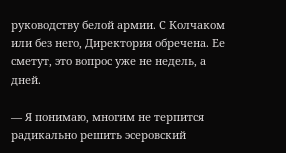руководству белой армии. С Колчаком или без него, Директория обречена. Ее сметут, это вопрос уже не недель, а дней.

— Я понимаю, многим не терпится радикально решить эсеровский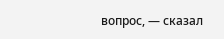вопрос, — сказал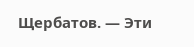Щербатов. — Эти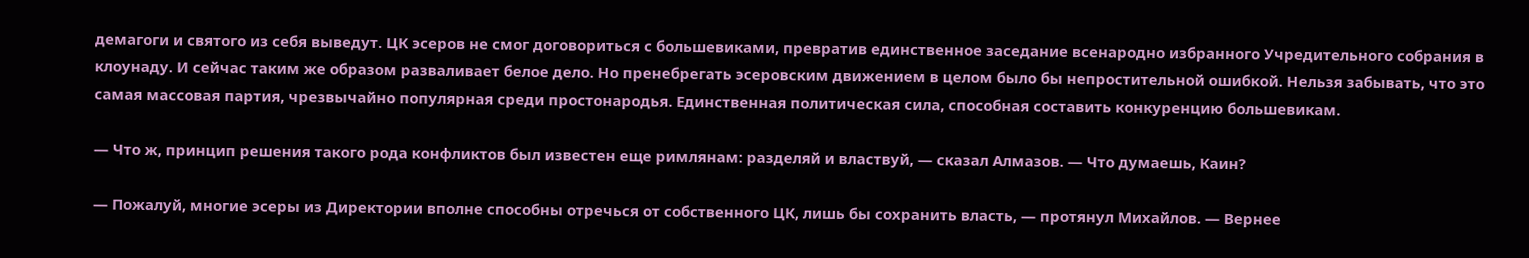демагоги и святого из себя выведут. ЦК эсеров не смог договориться с большевиками, превратив единственное заседание всенародно избранного Учредительного собрания в клоунаду. И сейчас таким же образом разваливает белое дело. Но пренебрегать эсеровским движением в целом было бы непростительной ошибкой. Нельзя забывать, что это самая массовая партия, чрезвычайно популярная среди простонародья. Единственная политическая сила, способная составить конкуренцию большевикам.

— Что ж, принцип решения такого рода конфликтов был известен еще римлянам: разделяй и властвуй, — сказал Алмазов. — Что думаешь, Каин?

— Пожалуй, многие эсеры из Директории вполне способны отречься от собственного ЦК, лишь бы сохранить власть, — протянул Михайлов. — Вернее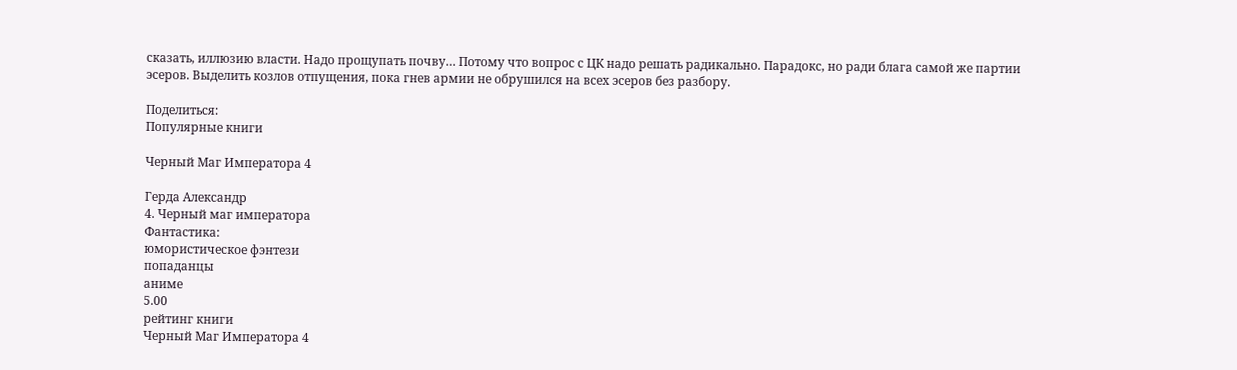сказать, иллюзию власти. Надо прощупать почву… Потому что вопрос с ЦК надо решать радикально. Парадокс, но ради блага самой же партии эсеров. Выделить козлов отпущения, пока гнев армии не обрушился на всех эсеров без разбору.

Поделиться:
Популярные книги

Черный Маг Императора 4

Герда Александр
4. Черный маг императора
Фантастика:
юмористическое фэнтези
попаданцы
аниме
5.00
рейтинг книги
Черный Маг Императора 4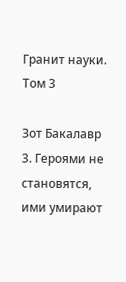Гранит науки. Том 3

Зот Бакалавр
3. Героями не становятся, ими умирают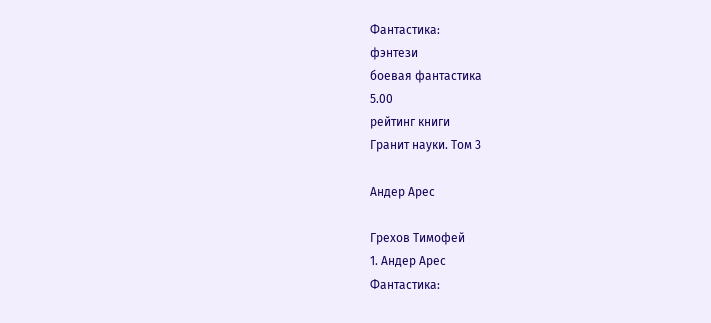Фантастика:
фэнтези
боевая фантастика
5.00
рейтинг книги
Гранит науки. Том 3

Андер Арес

Грехов Тимофей
1. Андер Арес
Фантастика: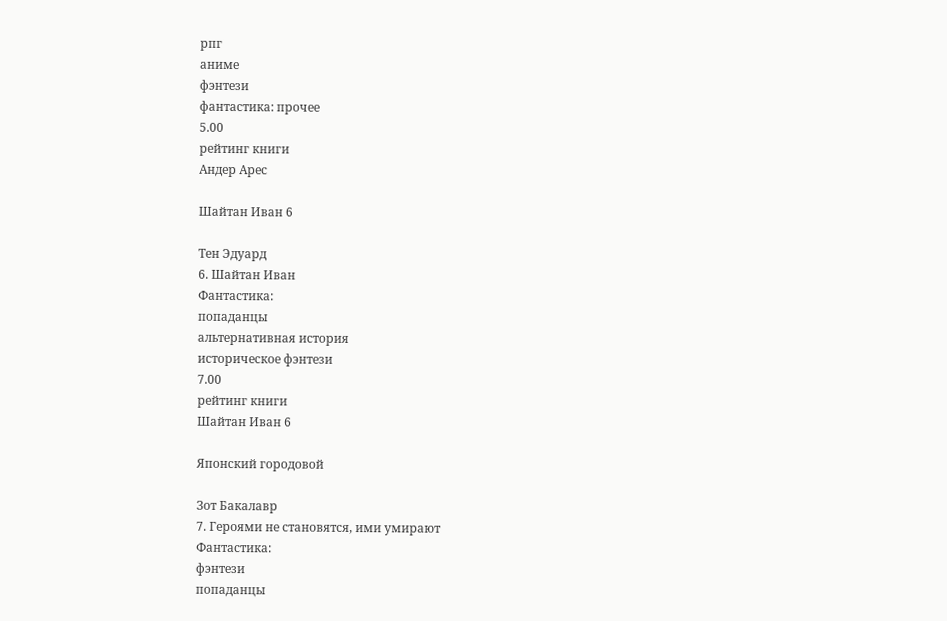рпг
аниме
фэнтези
фантастика: прочее
5.00
рейтинг книги
Андер Арес

Шайтан Иван 6

Тен Эдуард
6. Шайтан Иван
Фантастика:
попаданцы
альтернативная история
историческое фэнтези
7.00
рейтинг книги
Шайтан Иван 6

Японский городовой

Зот Бакалавр
7. Героями не становятся, ими умирают
Фантастика:
фэнтези
попаданцы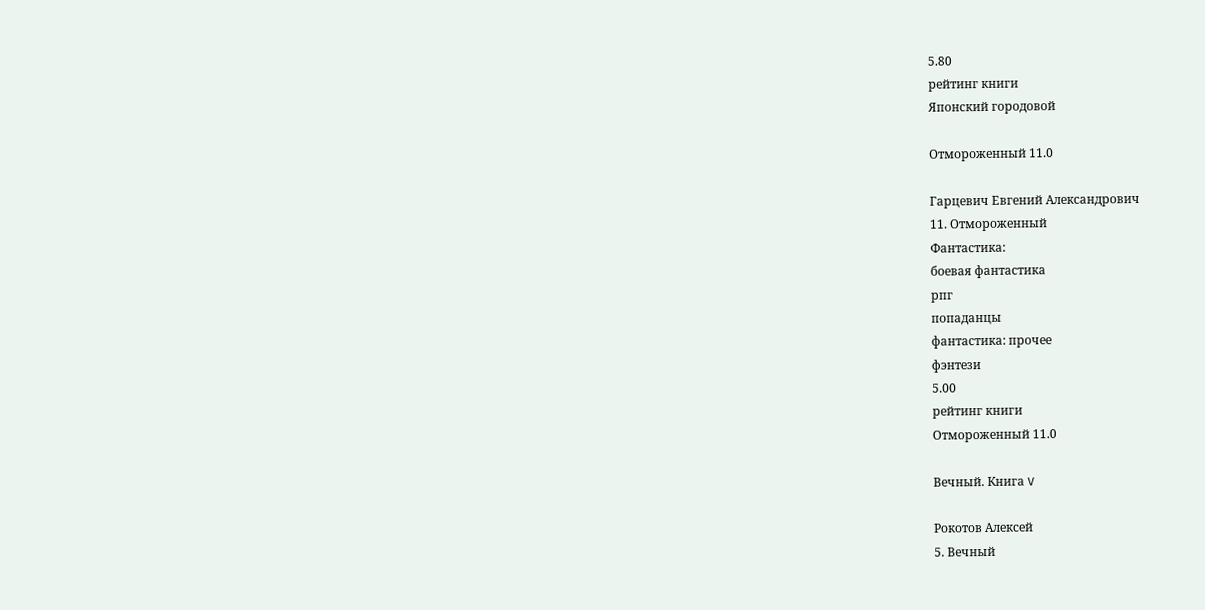5.80
рейтинг книги
Японский городовой

Отмороженный 11.0

Гарцевич Евгений Александрович
11. Отмороженный
Фантастика:
боевая фантастика
рпг
попаданцы
фантастика: прочее
фэнтези
5.00
рейтинг книги
Отмороженный 11.0

Вечный. Книга V

Рокотов Алексей
5. Вечный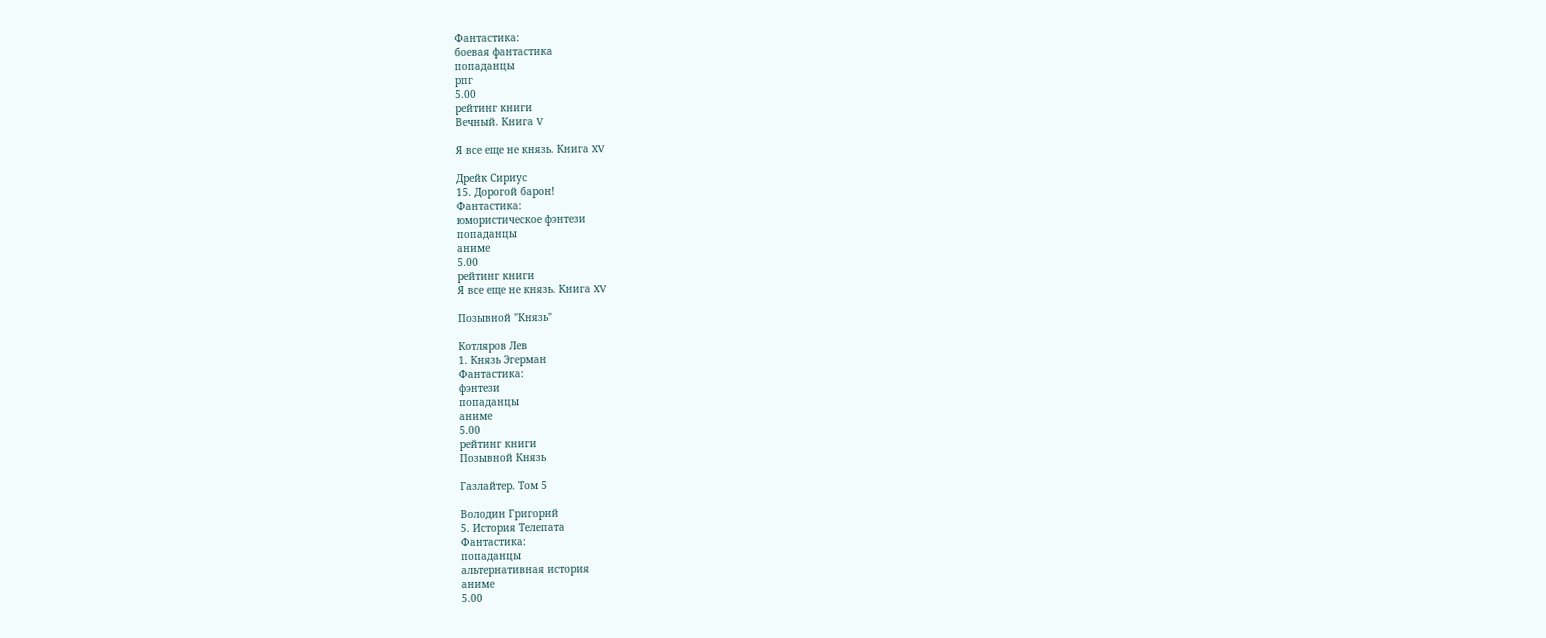Фантастика:
боевая фантастика
попаданцы
рпг
5.00
рейтинг книги
Вечный. Книга V

Я все еще не князь. Книга XV

Дрейк Сириус
15. Дорогой барон!
Фантастика:
юмористическое фэнтези
попаданцы
аниме
5.00
рейтинг книги
Я все еще не князь. Книга XV

Позывной "Князь"

Котляров Лев
1. Князь Эгерман
Фантастика:
фэнтези
попаданцы
аниме
5.00
рейтинг книги
Позывной Князь

Газлайтер. Том 5

Володин Григорий
5. История Телепата
Фантастика:
попаданцы
альтернативная история
аниме
5.00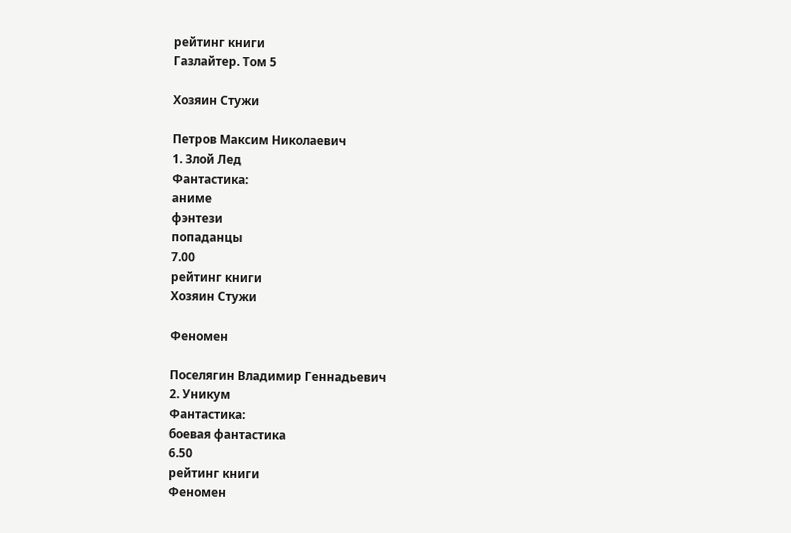рейтинг книги
Газлайтер. Том 5

Хозяин Стужи

Петров Максим Николаевич
1. Злой Лед
Фантастика:
аниме
фэнтези
попаданцы
7.00
рейтинг книги
Хозяин Стужи

Феномен

Поселягин Владимир Геннадьевич
2. Уникум
Фантастика:
боевая фантастика
6.50
рейтинг книги
Феномен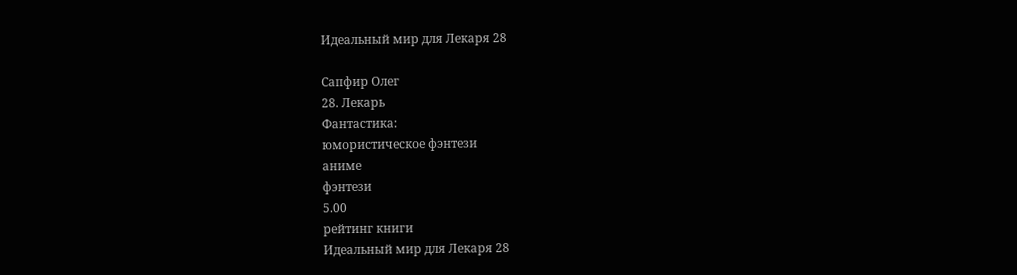Идеальный мир для Лекаря 28

Сапфир Олег
28. Лекарь
Фантастика:
юмористическое фэнтези
аниме
фэнтези
5.00
рейтинг книги
Идеальный мир для Лекаря 28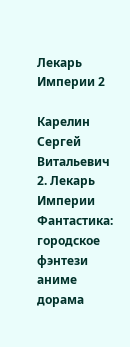Лекарь Империи 2

Карелин Сергей Витальевич
2. Лекарь Империи
Фантастика:
городское фэнтези
аниме
дорама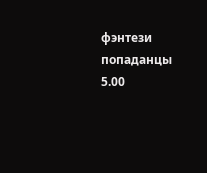фэнтези
попаданцы
5.00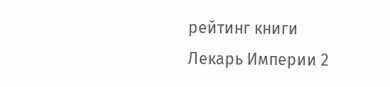рейтинг книги
Лекарь Империи 2